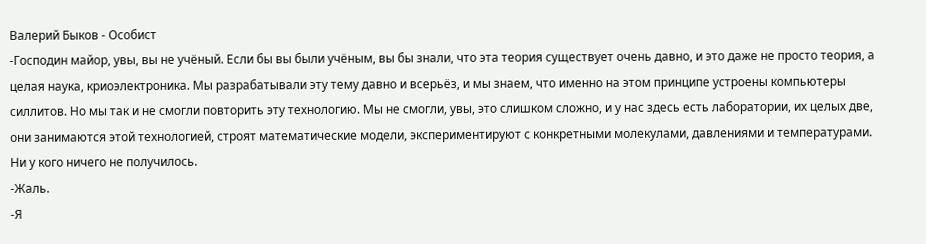Валерий Быков - Особист
-Господин майор, увы, вы не учёный. Если бы вы были учёным, вы бы знали, что эта теория существует очень давно, и это даже не просто теория, а целая наука, криоэлектроника. Мы разрабатывали эту тему давно и всерьёз, и мы знаем, что именно на этом принципе устроены компьютеры силлитов. Но мы так и не смогли повторить эту технологию. Мы не смогли, увы, это слишком сложно, и у нас здесь есть лаборатории, их целых две, они занимаются этой технологией, строят математические модели, экспериментируют с конкретными молекулами, давлениями и температурами. Ни у кого ничего не получилось.
-Жаль.
-Я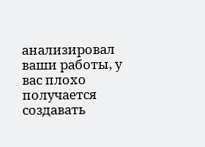анализировал ваши работы, у вас плохо получается создавать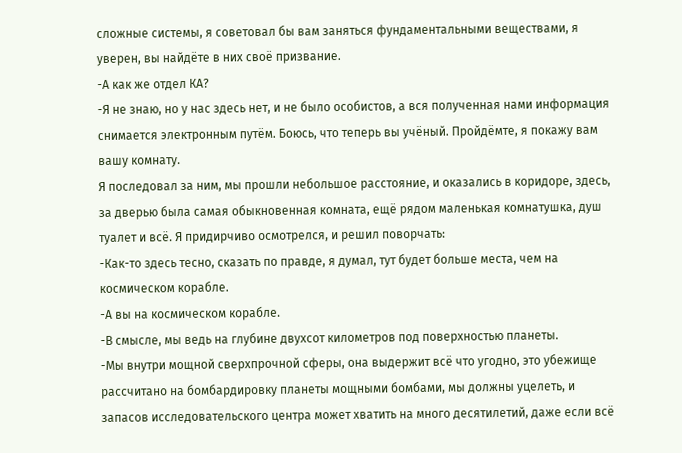сложные системы, я советовал бы вам заняться фундаментальными веществами, я уверен, вы найдёте в них своё призвание.
-А как же отдел КА?
-Я не знаю, но у нас здесь нет, и не было особистов, а вся полученная нами информация снимается электронным путём. Боюсь, что теперь вы учёный. Пройдёмте, я покажу вам вашу комнату.
Я последовал за ним, мы прошли небольшое расстояние, и оказались в коридоре, здесь, за дверью была самая обыкновенная комната, ещё рядом маленькая комнатушка, душ туалет и всё. Я придирчиво осмотрелся, и решил поворчать:
-Как-то здесь тесно, сказать по правде, я думал, тут будет больше места, чем на космическом корабле.
-А вы на космическом корабле.
-В смысле, мы ведь на глубине двухсот километров под поверхностью планеты.
-Мы внутри мощной сверхпрочной сферы, она выдержит всё что угодно, это убежище рассчитано на бомбардировку планеты мощными бомбами, мы должны уцелеть, и запасов исследовательского центра может хватить на много десятилетий, даже если всё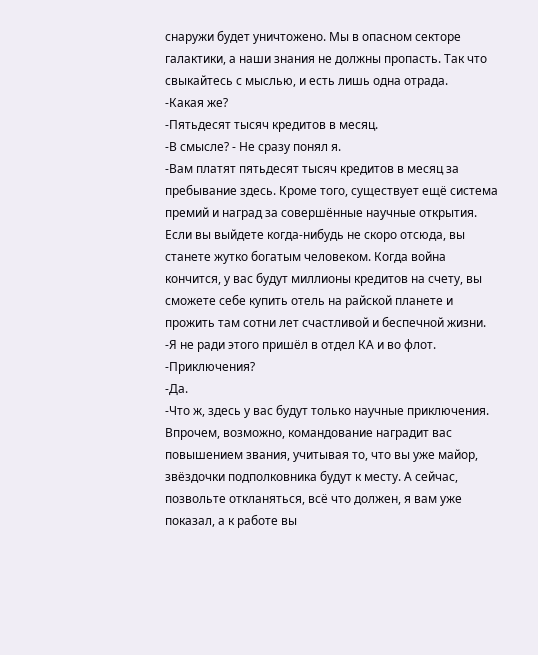снаружи будет уничтожено. Мы в опасном секторе галактики, а наши знания не должны пропасть. Так что свыкайтесь с мыслью, и есть лишь одна отрада.
-Какая же?
-Пятьдесят тысяч кредитов в месяц.
-В смысле? - Не сразу понял я.
-Вам платят пятьдесят тысяч кредитов в месяц за пребывание здесь. Кроме того, существует ещё система премий и наград за совершённые научные открытия. Если вы выйдете когда-нибудь не скоро отсюда, вы станете жутко богатым человеком. Когда война кончится, у вас будут миллионы кредитов на счету, вы сможете себе купить отель на райской планете и прожить там сотни лет счастливой и беспечной жизни.
-Я не ради этого пришёл в отдел КА и во флот.
-Приключения?
-Да.
-Что ж, здесь у вас будут только научные приключения. Впрочем, возможно, командование наградит вас повышением звания, учитывая то, что вы уже майор, звёздочки подполковника будут к месту. А сейчас, позвольте откланяться, всё что должен, я вам уже показал, а к работе вы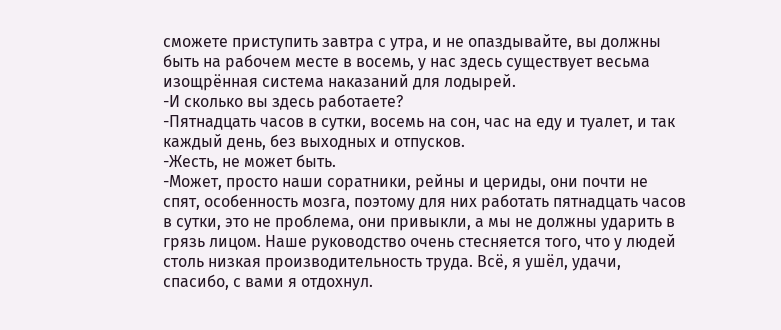сможете приступить завтра с утра, и не опаздывайте, вы должны быть на рабочем месте в восемь, у нас здесь существует весьма изощрённая система наказаний для лодырей.
-И сколько вы здесь работаете?
-Пятнадцать часов в сутки, восемь на сон, час на еду и туалет, и так каждый день, без выходных и отпусков.
-Жесть, не может быть.
-Может, просто наши соратники, рейны и цериды, они почти не спят, особенность мозга, поэтому для них работать пятнадцать часов в сутки, это не проблема, они привыкли, а мы не должны ударить в грязь лицом. Наше руководство очень стесняется того, что у людей столь низкая производительность труда. Всё, я ушёл, удачи, спасибо, с вами я отдохнул.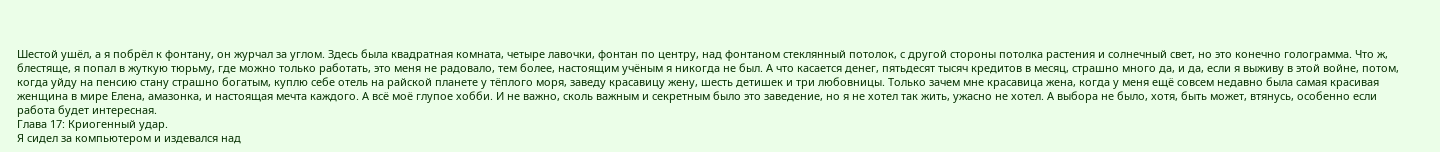Шестой ушёл, а я побрёл к фонтану, он журчал за углом. Здесь была квадратная комната, четыре лавочки, фонтан по центру, над фонтаном стеклянный потолок, с другой стороны потолка растения и солнечный свет, но это конечно голограмма. Что ж, блестяще, я попал в жуткую тюрьму, где можно только работать, это меня не радовало, тем более, настоящим учёным я никогда не был. А что касается денег, пятьдесят тысяч кредитов в месяц, страшно много да, и да, если я выживу в этой войне, потом, когда уйду на пенсию стану страшно богатым, куплю себе отель на райской планете у тёплого моря, заведу красавицу жену, шесть детишек и три любовницы. Только зачем мне красавица жена, когда у меня ещё совсем недавно была самая красивая женщина в мире Елена, амазонка, и настоящая мечта каждого. А всё моё глупое хобби. И не важно, сколь важным и секретным было это заведение, но я не хотел так жить, ужасно не хотел. А выбора не было, хотя, быть может, втянусь, особенно если работа будет интересная.
Глава 17: Криогенный удар.
Я сидел за компьютером и издевался над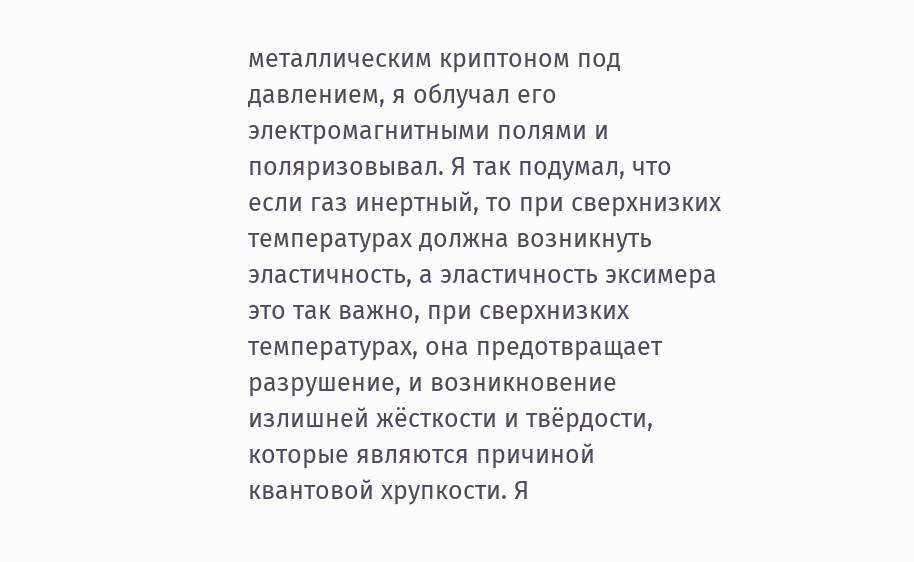металлическим криптоном под давлением, я облучал его электромагнитными полями и поляризовывал. Я так подумал, что если газ инертный, то при сверхнизких температурах должна возникнуть эластичность, а эластичность эксимера это так важно, при сверхнизких температурах, она предотвращает разрушение, и возникновение излишней жёсткости и твёрдости, которые являются причиной квантовой хрупкости. Я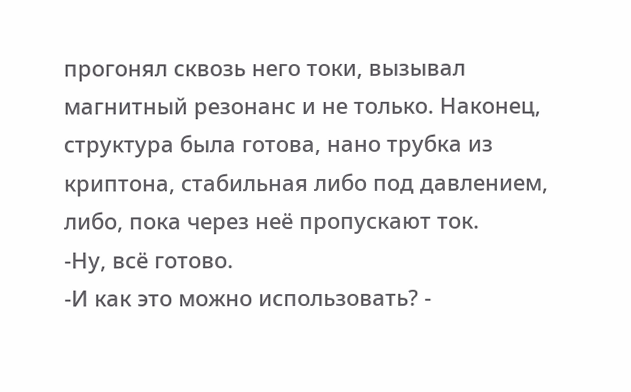прогонял сквозь него токи, вызывал магнитный резонанс и не только. Наконец, структура была готова, нано трубка из криптона, стабильная либо под давлением, либо, пока через неё пропускают ток.
-Ну, всё готово.
-И как это можно использовать? -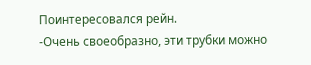Поинтересовался рейн.
-Очень своеобразно, эти трубки можно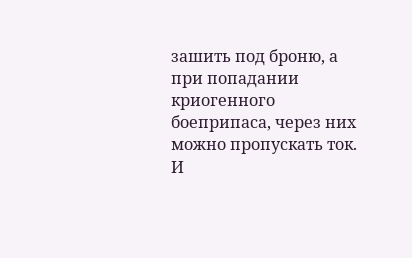зашить под броню, а при попадании криогенного боеприпаса, через них можно пропускать ток. И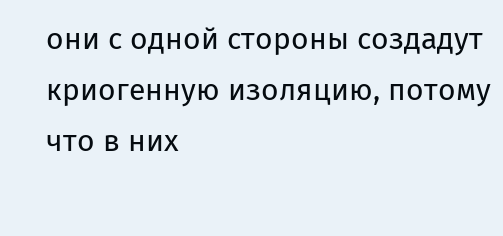они с одной стороны создадут криогенную изоляцию, потому что в них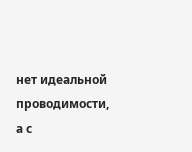нет идеальной проводимости, а с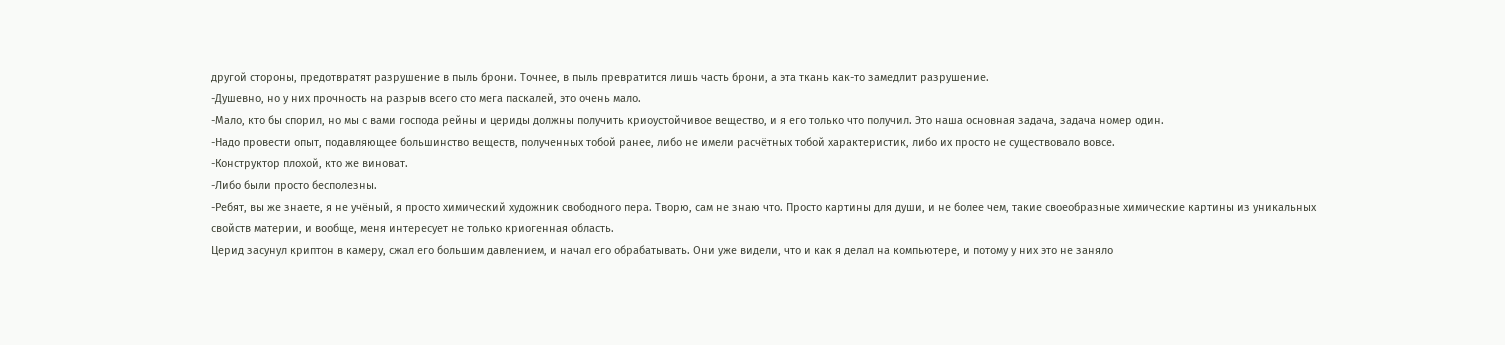другой стороны, предотвратят разрушение в пыль брони. Точнее, в пыль превратится лишь часть брони, а эта ткань как-то замедлит разрушение.
-Душевно, но у них прочность на разрыв всего сто мега паскалей, это очень мало.
-Мало, кто бы спорил, но мы с вами господа рейны и цериды должны получить криоустойчивое вещество, и я его только что получил. Это наша основная задача, задача номер один.
-Надо провести опыт, подавляющее большинство веществ, полученных тобой ранее, либо не имели расчётных тобой характеристик, либо их просто не существовало вовсе.
-Конструктор плохой, кто же виноват.
-Либо были просто бесполезны.
-Ребят, вы же знаете, я не учёный, я просто химический художник свободного пера. Творю, сам не знаю что. Просто картины для души, и не более чем, такие своеобразные химические картины из уникальных свойств материи, и вообще, меня интересует не только криогенная область.
Церид засунул криптон в камеру, сжал его большим давлением, и начал его обрабатывать. Они уже видели, что и как я делал на компьютере, и потому у них это не заняло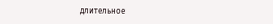длительное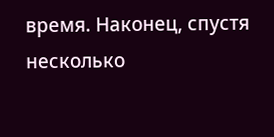время. Наконец, спустя несколько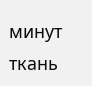минут ткань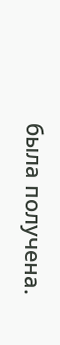была получена.